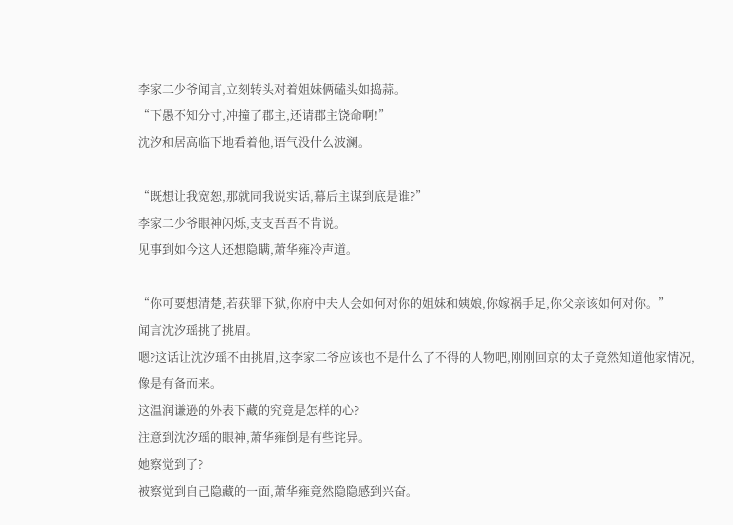李家二少爷闻言,立刻转头对着姐妹俩磕头如捣蒜。
“下愚不知分寸,冲撞了郡主,还请郡主饶命啊!”
沈汐和居高临下地看着他,语气没什么波澜。

“既想让我宽恕,那就同我说实话,幕后主谋到底是谁?”
李家二少爷眼神闪烁,支支吾吾不肯说。
见事到如今这人还想隐瞒,萧华雍冷声道。

“你可要想清楚,若获罪下狱,你府中夫人会如何对你的姐妹和姨娘,你嫁祸手足,你父亲该如何对你。”
闻言沈汐瑶挑了挑眉。
嗯?这话让沈汐瑶不由挑眉,这李家二爷应该也不是什么了不得的人物吧,刚刚回京的太子竟然知道他家情况,像是有备而来。
这温润谦逊的外表下藏的究竟是怎样的心?
注意到沈汐瑶的眼神,萧华雍倒是有些诧异。
她察觉到了?
被察觉到自己隐藏的一面,萧华雍竟然隐隐感到兴奋。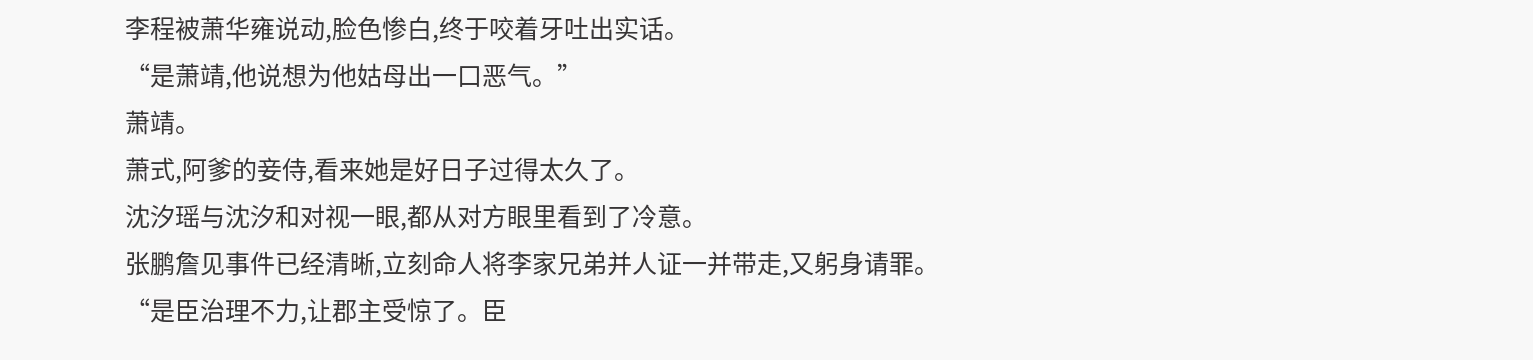李程被萧华雍说动,脸色惨白,终于咬着牙吐出实话。
“是萧靖,他说想为他姑母出一口恶气。”
萧靖。
萧式,阿爹的妾侍,看来她是好日子过得太久了。
沈汐瑶与沈汐和对视一眼,都从对方眼里看到了冷意。
张鹏詹见事件已经清晰,立刻命人将李家兄弟并人证一并带走,又躬身请罪。
“是臣治理不力,让郡主受惊了。臣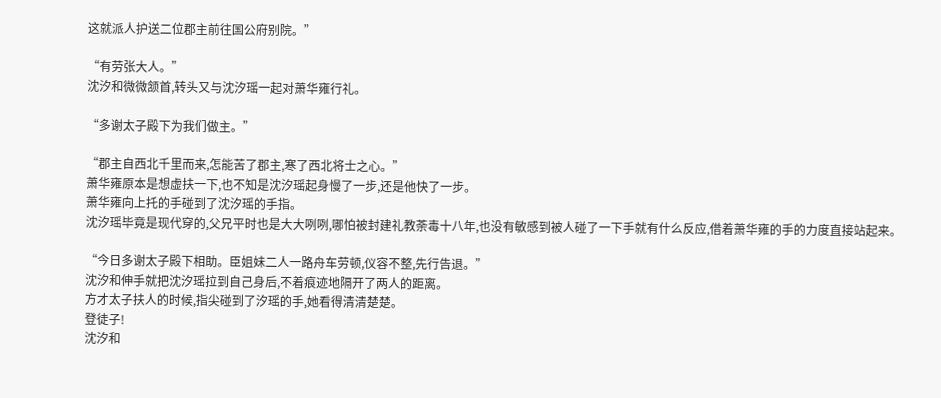这就派人护送二位郡主前往国公府别院。”

“有劳张大人。”
沈汐和微微颔首,转头又与沈汐瑶一起对萧华雍行礼。

“多谢太子殿下为我们做主。”

“郡主自西北千里而来,怎能苦了郡主,寒了西北将士之心。”
萧华雍原本是想虚扶一下,也不知是沈汐瑶起身慢了一步,还是他快了一步。
萧华雍向上托的手碰到了沈汐瑶的手指。
沈汐瑶毕竟是现代穿的,父兄平时也是大大咧咧,哪怕被封建礼教荼毒十八年,也没有敏感到被人碰了一下手就有什么反应,借着萧华雍的手的力度直接站起来。

“今日多谢太子殿下相助。臣姐妹二人一路舟车劳顿,仪容不整,先行告退。”
沈汐和伸手就把沈汐瑶拉到自己身后,不着痕迹地隔开了两人的距离。
方才太子扶人的时候,指尖碰到了汐瑶的手,她看得清清楚楚。
登徒子!
沈汐和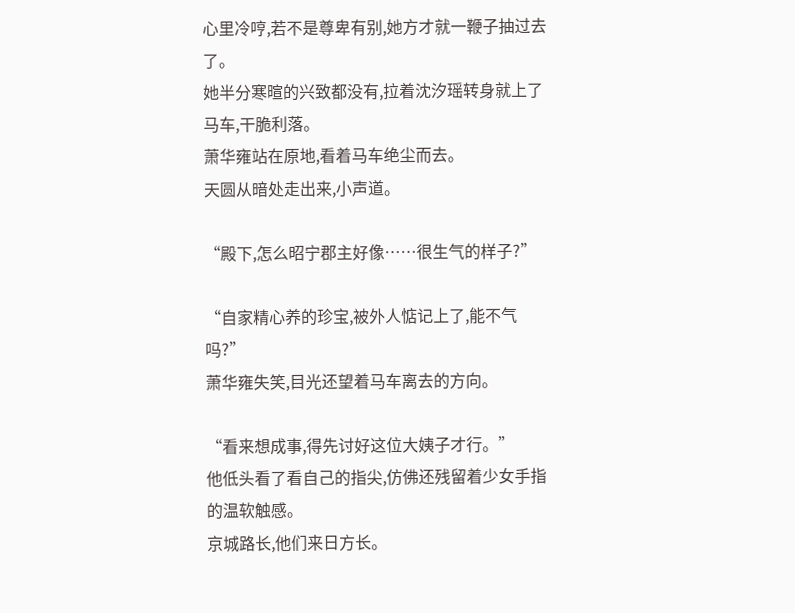心里冷哼,若不是尊卑有别,她方才就一鞭子抽过去了。
她半分寒暄的兴致都没有,拉着沈汐瑶转身就上了马车,干脆利落。
萧华雍站在原地,看着马车绝尘而去。
天圆从暗处走出来,小声道。

“殿下,怎么昭宁郡主好像……很生气的样子?”

“自家精心养的珍宝,被外人惦记上了,能不气吗?”
萧华雍失笑,目光还望着马车离去的方向。

“看来想成事,得先讨好这位大姨子才行。”
他低头看了看自己的指尖,仿佛还残留着少女手指的温软触感。
京城路长,他们来日方长。